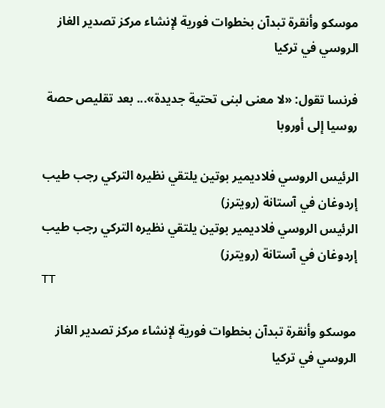موسكو وأنقرة تبدآن بخطوات فورية لإنشاء مركز تصدير الغاز الروسي في تركيا

فرنسا تقول: «لا معنى لبنى تحتية جديدة»... بعد تقليص حصة روسيا إلى أوروبا

الرئيس الروسي فلاديمير بوتين يلتقي نظيره التركي رجب طيب إردوغان في آستانة (رويترز)
الرئيس الروسي فلاديمير بوتين يلتقي نظيره التركي رجب طيب إردوغان في آستانة (رويترز)
TT

موسكو وأنقرة تبدآن بخطوات فورية لإنشاء مركز تصدير الغاز الروسي في تركيا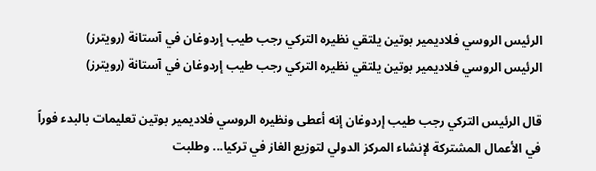الرئيس الروسي فلاديمير بوتين يلتقي نظيره التركي رجب طيب إردوغان في آستانة (رويترز)
الرئيس الروسي فلاديمير بوتين يلتقي نظيره التركي رجب طيب إردوغان في آستانة (رويترز)

قال الرئيس التركي رجب طيب إردوغان إنه أعطى ونظيره الروسي فلاديمير بوتين تعليمات بالبدء فوراً في الأعمال المشتركة لإنشاء المركز الدولي لتوزيع الغاز في تركيا... وطلبت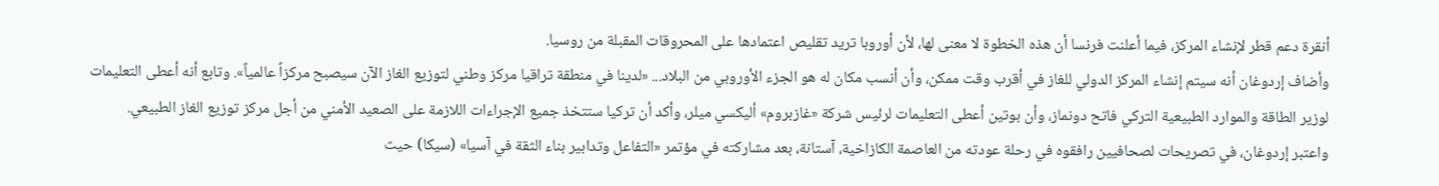أنقرة دعم قطر لإنشاء المركز، فيما أعلنت فرنسا أن هذه الخطوة لا معنى لها، لأن أوروبا تريد تقليص اعتمادها على المحروقات المقبلة من روسيا.
وأضاف إردوغان أنه سيتم إنشاء المركز الدولي للغاز في أقرب وقت ممكن، وأن أنسب مكان له هو الجزء الأوروبي من البلاد... «لدينا في منطقة تراقيا مركز وطني لتوزيع الغاز الآن سيصبح مركزاً عالمياً». وتابع أنه أعطى التعليمات لوزير الطاقة والموارد الطبيعية التركي فاتح دونماز، وأن بوتين أعطى التعليمات لرئيس شركة «غازبروم» أليكسي ميلر، وأكد أن تركيا ستتخذ جميع الإجراءات اللازمة على الصعيد الأمني من أجل مركز توزيع الغاز الطبيعي.
واعتبر إردوغان، في تصريحات لصحافيين رافقوه في رحلة عودته من العاصمة الكازاخية، آستانة، بعد مشاركته في مؤتمر «التفاعل وتدابير بناء الثقة في آسيا» (سيكا) حيث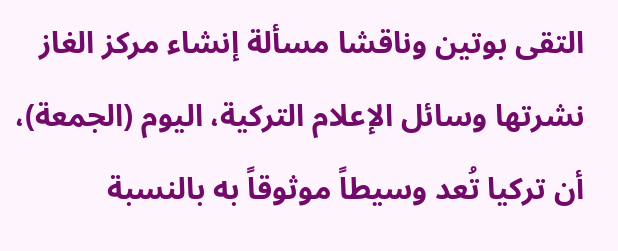التقى بوتين وناقشا مسألة إنشاء مركز الغاز نشرتها وسائل الإعلام التركية، اليوم (الجمعة)، أن تركيا تُعد وسيطاً موثوقاً به بالنسبة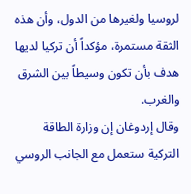لروسيا ولغيرها من الدول، وأن هذه الثقة مستمرة، مؤكداً أن تركيا لديها هدف بأن تكون وسيطاً بين الشرق والغرب.
وقال إردوغان إن وزارة الطاقة التركية ستعمل مع الجانب الروسي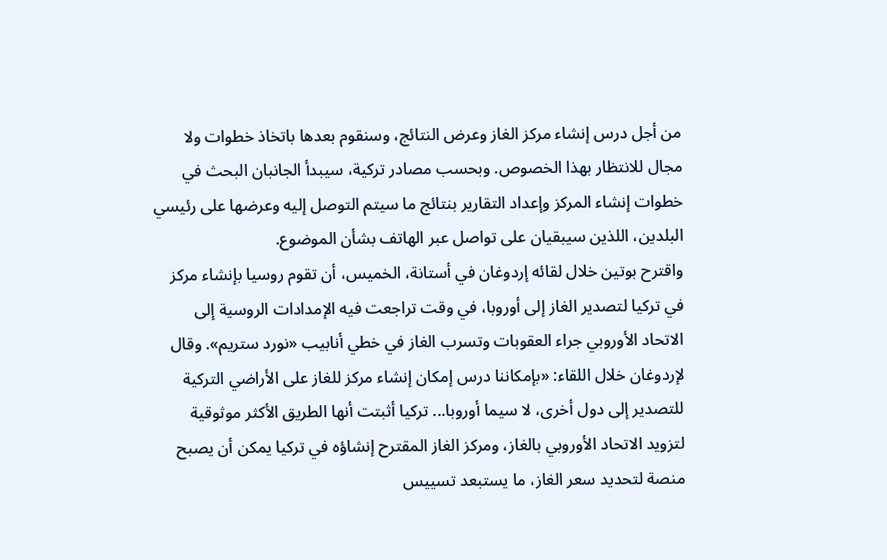من أجل درس إنشاء مركز الغاز وعرض النتائج، وسنقوم بعدها باتخاذ خطوات ولا مجال للانتظار بهذا الخصوص. وبحسب مصادر تركية، سيبدأ الجانبان البحث في خطوات إنشاء المركز وإعداد التقارير بنتائج ما سيتم التوصل إليه وعرضها على رئيسي البلدين، اللذين سيبقيان على تواصل عبر الهاتف بشأن الموضوع.
واقترح بوتين خلال لقائه إردوغان في أستانة، الخميس، أن تقوم روسيا بإنشاء مركز في تركيا لتصدير الغاز إلى أوروبا، في وقت تراجعت فيه الإمدادات الروسية إلى الاتحاد الأوروبي جراء العقوبات وتسرب الغاز في خطي أنابيب «نورد ستريم». وقال لإردوغان خلال اللقاء: «بإمكاننا درس إمكان إنشاء مركز للغاز على الأراضي التركية للتصدير إلى دول أخرى، لا سيما أوروبا... تركيا أثبتت أنها الطريق الأكثر موثوقية لتزويد الاتحاد الأوروبي بالغاز، ومركز الغاز المقترح إنشاؤه في تركيا يمكن أن يصبح منصة لتحديد سعر الغاز، ما يستبعد تسييس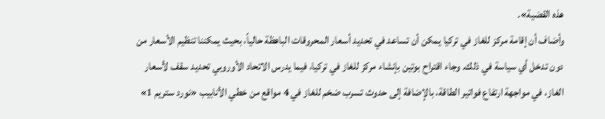هذه القضية».
وأضاف أن إقامة مركز للغاز في تركيا يمكن أن تساعد في تحديد أسعار المحروقات الباهظة حالياً، بحيث يمكننا تنظيم الأسعار من دون تدخل أي سياسة في ذلك. وجاء اقتراح بوتين بإنشاء مركز للغاز في تركيا، فيما يدرس الاتحاد الأوروبي تحديد سقف لأسعار الغاز، في مواجهة ارتفاع فواتير الطاقة، بالإضافة إلى حدوث تسرب ضخم للغاز في 4 مواقع من خطي الأنابيب «نورد ستريم 1»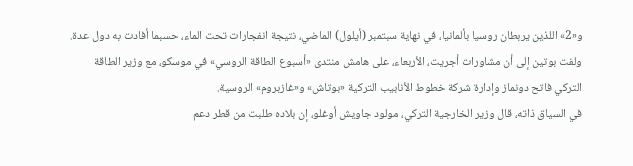و«2» اللذين يربطان روسيا بألمانيا، في نهاية سبتمبر (أيلول) الماضي، نتيجة انفجارات تحت الماء، حسبما أفادت به دول عدة.
ولفت بوتين إلى أن مشاورات أجريت، الأربعاء، على هامش منتدى «أسبوع الطاقة الروسي» في موسكو، مع وزير الطاقة التركي فاتح دونماز وإدارة شركة خطوط الأنابيب التركية «بوتاش» و«غازبروم» الروسية.
في السياق ذاته، قال وزير الخارجية التركي، مولود جاويش أوغلو، إن بلاده طلبت من قطر دعم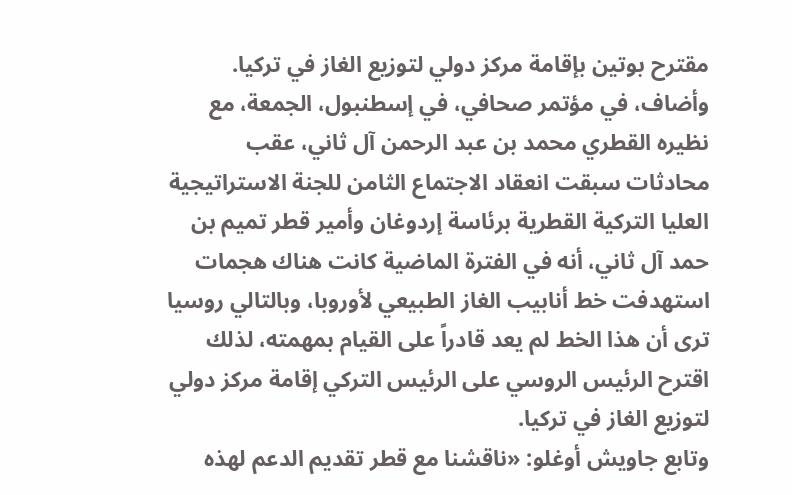مقترح بوتين بإقامة مركز دولي لتوزيع الغاز في تركيا. وأضاف، في مؤتمر صحافي، في إسطنبول، الجمعة، مع نظيره القطري محمد بن عبد الرحمن آل ثاني، عقب محادثات سبقت انعقاد الاجتماع الثامن للجنة الاستراتيجية العليا التركية القطرية برئاسة إردوغان وأمير قطر تميم بن حمد آل ثاني، أنه في الفترة الماضية كانت هناك هجمات استهدفت خط أنابيب الغاز الطبيعي لأوروبا، وبالتالي روسيا ترى أن هذا الخط لم يعد قادراً على القيام بمهمته، لذلك اقترح الرئيس الروسي على الرئيس التركي إقامة مركز دولي لتوزيع الغاز في تركيا.
وتابع جاويش أوغلو: «ناقشنا مع قطر تقديم الدعم لهذه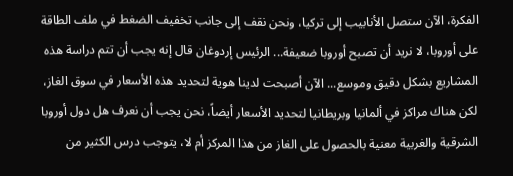الفكرة، الآن ستصل الأنابيب إلى تركيا، ونحن نقف إلى جانب تخفيف الضغط في ملف الطاقة على أوروبا، لا نريد أن تصبح أوروبا ضعيفة... الرئيس إردوغان قال إنه يجب أن تتم دراسة هذه المشاريع بشكل دقيق وموسع... الآن أصبحت لدينا هوية لتحديد هذه الأسعار في سوق الغاز، لكن هناك مراكز في ألمانيا وبريطانيا لتحديد الأسعار أيضاً، نحن يجب أن نعرف هل دول أوروبا الشرقية والغربية معنية بالحصول على الغاز من هذا المركز أم لا، يتوجب درس الكثير من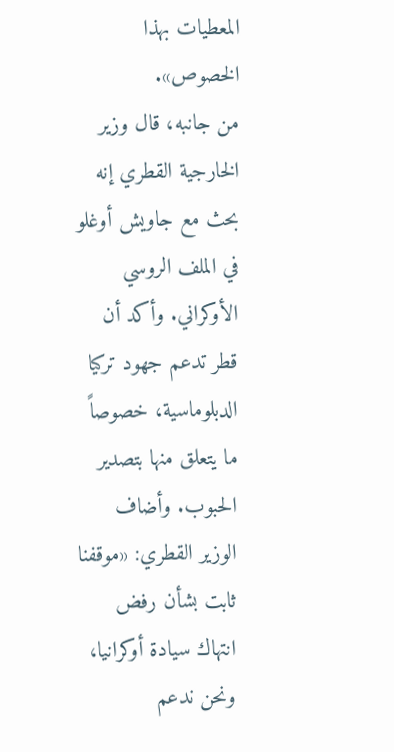المعطيات بهذا الخصوص».
من جانبه، قال وزير الخارجية القطري إنه بحث مع جاويش أوغلو في الملف الروسي الأوكراني. وأكد أن قطر تدعم جهود تركيا الدبلوماسية، خصوصاً ما يتعلق منها بتصدير الحبوب. وأضاف الوزير القطري: «موقفنا ثابت بشأن رفض انتهاك سيادة أوكرانيا، ونحن ندعم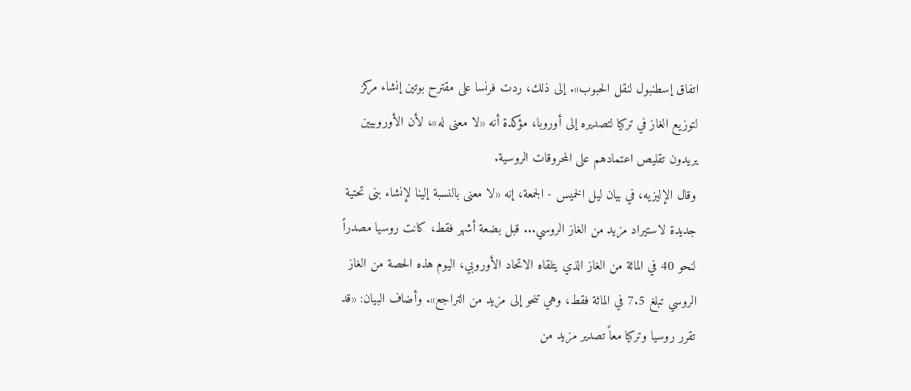اتفاق إسطنبول لنقل الحبوب». إلى ذلك، ردت فرنسا على مقترح بوتين إنشاء مركز لتوزيع الغاز في تركيا لتصديره إلى أوروبا، مؤكدة أنه «لا معنى له»، لأن الأوروبيين يريدون تقليص اعتمادهم على المحروقات الروسية.
وقال الإليزيه، في بيان ليل الخميس - الجمعة، إنه «لا معنى بالنسبة إلينا لإنشاء بنى تحتية جديدة لاستيراد مزيد من الغاز الروسي... قبل بضعة أشهر فقط، كانت روسيا مصدراً لنحو 40 في المائة من الغاز الذي يتلقاه الاتحاد الأوروبي، اليوم هذه الحصة من الغاز الروسي تبلغ 7.5 في المائة فقط، وهي تنحو إلى مزيد من التراجع». وأضاف البيان: «قد تقرر روسيا وتركيا معاً تصدير مزيد من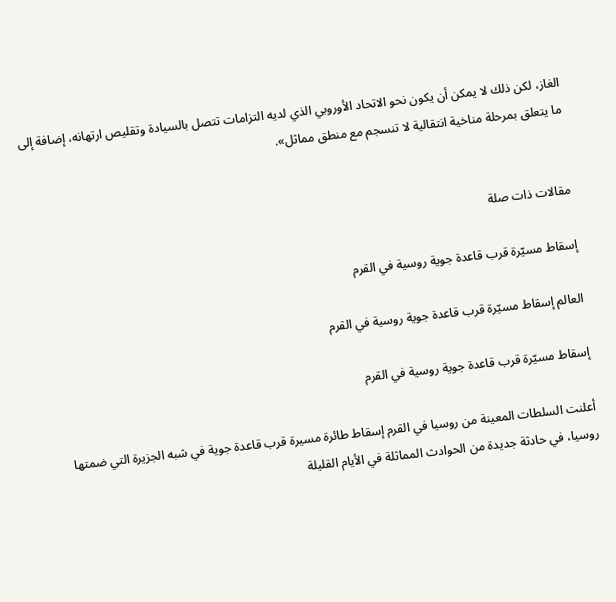الغاز، لكن ذلك لا يمكن أن يكون نحو الاتحاد الأوروبي الذي لديه التزامات تتصل بالسيادة وتقليص ارتهانه، إضافة إلى ما يتعلق بمرحلة مناخية انتقالية لا تنسجم مع منطق مماثل».


مقالات ذات صلة

إسقاط مسيّرة قرب قاعدة جوية روسية في القرم

العالم إسقاط مسيّرة قرب قاعدة جوية روسية في القرم

إسقاط مسيّرة قرب قاعدة جوية روسية في القرم

أعلنت السلطات المعينة من روسيا في القرم إسقاط طائرة مسيرة قرب قاعدة جوية في شبه الجزيرة التي ضمتها روسيا، في حادثة جديدة من الحوادث المماثلة في الأيام القليلة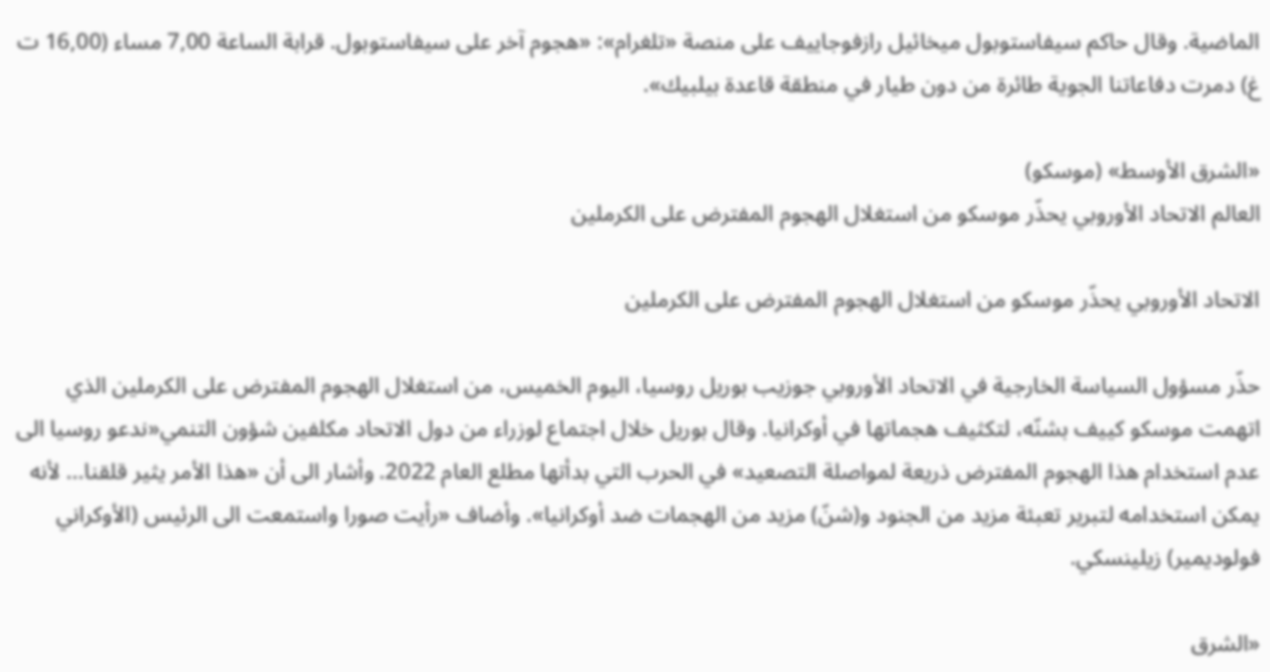الماضية. وقال حاكم سيفاستوبول ميخائيل رازفوجاييف على منصة «تلغرام»: «هجوم آخر على سيفاستوبول. قرابة الساعة 7,00 مساء (16,00 ت غ) دمرت دفاعاتنا الجوية طائرة من دون طيار في منطقة قاعدة بيلبيك».

«الشرق الأوسط» (موسكو)
العالم الاتحاد الأوروبي يحذّر موسكو من استغلال الهجوم المفترض على الكرملين

الاتحاد الأوروبي يحذّر موسكو من استغلال الهجوم المفترض على الكرملين

حذّر مسؤول السياسة الخارجية في الاتحاد الأوروبي جوزيب بوريل روسيا، اليوم الخميس، من استغلال الهجوم المفترض على الكرملين الذي اتهمت موسكو كييف بشنّه، لتكثيف هجماتها في أوكرانيا. وقال بوريل خلال اجتماع لوزراء من دول الاتحاد مكلفين شؤون التنمي«ندعو روسيا الى عدم استخدام هذا الهجوم المفترض ذريعة لمواصلة التصعيد» في الحرب التي بدأتها مطلع العام 2022. وأشار الى أن «هذا الأمر يثير قلقنا... لأنه يمكن استخدامه لتبرير تعبئة مزيد من الجنود و(شنّ) مزيد من الهجمات ضد أوكرانيا». وأضاف «رأيت صورا واستمعت الى الرئيس (الأوكراني فولوديمير) زيلينسكي.

«الشرق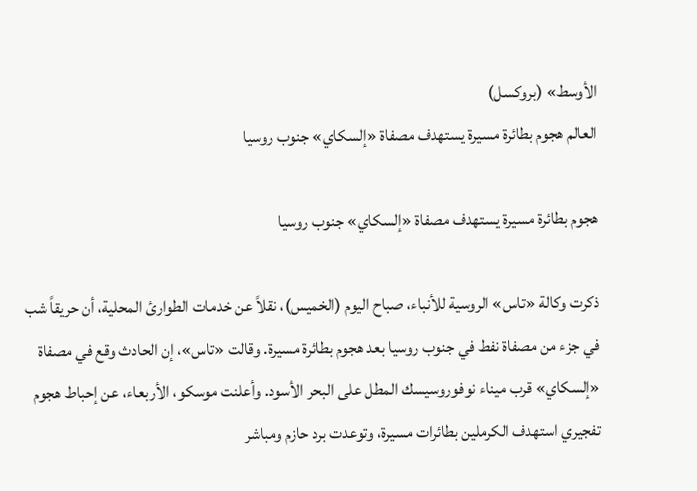الأوسط» (بروكسل)
العالم هجوم بطائرة مسيرة يستهدف مصفاة «إلسكاي» جنوب روسيا

هجوم بطائرة مسيرة يستهدف مصفاة «إلسكاي» جنوب روسيا

ذكرت وكالة «تاس» الروسية للأنباء، صباح اليوم (الخميس)، نقلاً عن خدمات الطوارئ المحلية، أن حريقاً شب في جزء من مصفاة نفط في جنوب روسيا بعد هجوم بطائرة مسيرة. وقالت «تاس»، إن الحادث وقع في مصفاة «إلسكاي» قرب ميناء نوفوروسيسك المطل على البحر الأسود. وأعلنت موسكو، الأربعاء، عن إحباط هجوم تفجيري استهدف الكرملين بطائرات مسيرة، وتوعدت برد حازم ومباشر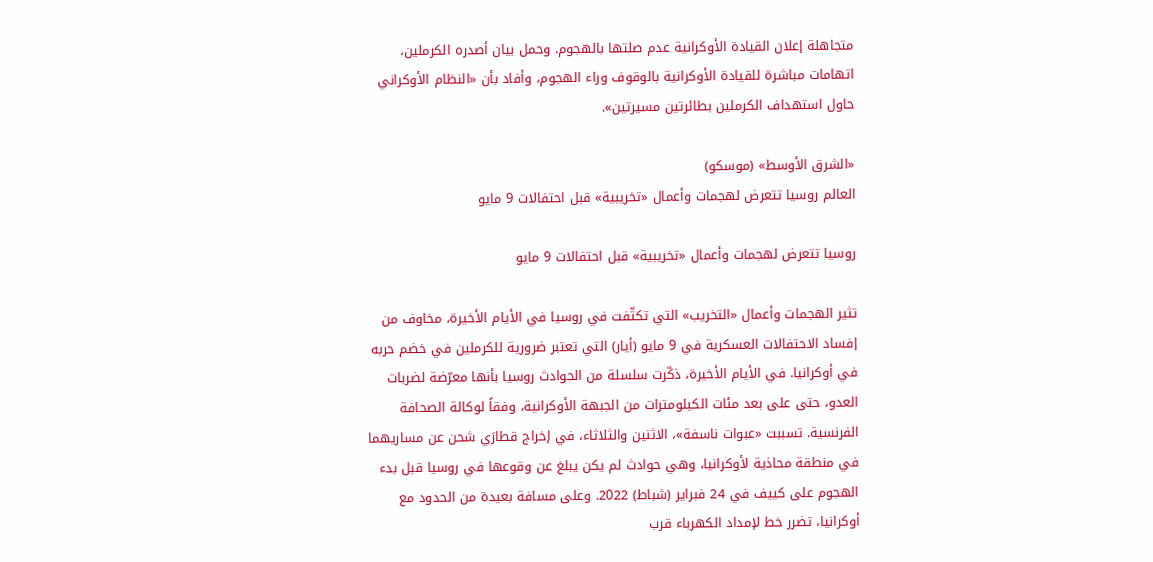متجاهلة إعلان القيادة الأوكرانية عدم صلتها بالهجوم. وحمل بيان أصدره الكرملين، اتهامات مباشرة للقيادة الأوكرانية بالوقوف وراء الهجوم، وأفاد بأن «النظام الأوكراني حاول استهداف الكرملين بطائرتين مسيرتين».

«الشرق الأوسط» (موسكو)
العالم روسيا تتعرض لهجمات وأعمال «تخريبية» قبل احتفالات 9 مايو

روسيا تتعرض لهجمات وأعمال «تخريبية» قبل احتفالات 9 مايو

تثير الهجمات وأعمال «التخريب» التي تكثّفت في روسيا في الأيام الأخيرة، مخاوف من إفساد الاحتفالات العسكرية في 9 مايو (أيار) التي تعتبر ضرورية للكرملين في خضم حربه في أوكرانيا. في الأيام الأخيرة، ذكّرت سلسلة من الحوادث روسيا بأنها معرّضة لضربات العدو، حتى على بعد مئات الكيلومترات من الجبهة الأوكرانية، وفقاً لوكالة الصحافة الفرنسية. تسببت «عبوات ناسفة»، الاثنين والثلاثاء، في إخراج قطارَي شحن عن مساريهما في منطقة محاذية لأوكرانيا، وهي حوادث لم يكن يبلغ عن وقوعها في روسيا قبل بدء الهجوم على كييف في 24 فبراير (شباط) 2022. وعلى مسافة بعيدة من الحدود مع أوكرانيا، تضرر خط لإمداد الكهرباء قرب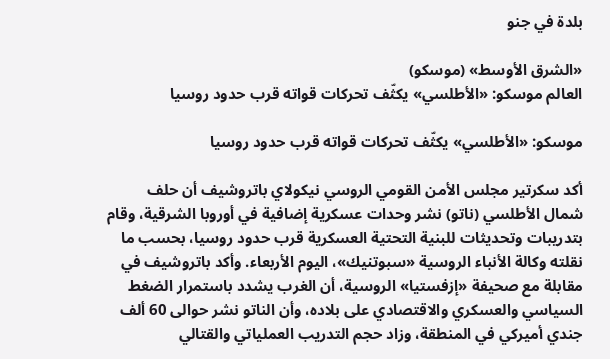بلدة في جنو

«الشرق الأوسط» (موسكو)
العالم موسكو: «الأطلسي» يكثّف تحركات قواته قرب حدود روسيا

موسكو: «الأطلسي» يكثّف تحركات قواته قرب حدود روسيا

أكد سكرتير مجلس الأمن القومي الروسي نيكولاي باتروشيف أن حلف شمال الأطلسي (ناتو) نشر وحدات عسكرية إضافية في أوروبا الشرقية، وقام بتدريبات وتحديثات للبنية التحتية العسكرية قرب حدود روسيا، بحسب ما نقلته وكالة الأنباء الروسية «سبوتنيك»، اليوم الأربعاء. وأكد باتروشيف في مقابلة مع صحيفة «إزفستيا» الروسية، أن الغرب يشدد باستمرار الضغط السياسي والعسكري والاقتصادي على بلاده، وأن الناتو نشر حوالى 60 ألف جندي أميركي في المنطقة، وزاد حجم التدريب العملياتي والقتالي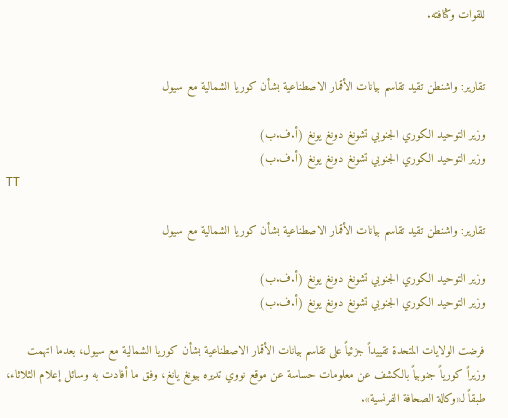للقوات وكثافته.


تقارير: واشنطن تقيد تقاسم بيانات الأقمار الاصطناعية بشأن كوريا الشمالية مع سيول

وزير التوحيد الكوري الجنوبي تشونغ دونغ يونغ (أ.ف.ب)
وزير التوحيد الكوري الجنوبي تشونغ دونغ يونغ (أ.ف.ب)
TT

تقارير: واشنطن تقيد تقاسم بيانات الأقمار الاصطناعية بشأن كوريا الشمالية مع سيول

وزير التوحيد الكوري الجنوبي تشونغ دونغ يونغ (أ.ف.ب)
وزير التوحيد الكوري الجنوبي تشونغ دونغ يونغ (أ.ف.ب)

فرضت الولايات المتحدة تقييداً جزئياً على تقاسم بيانات الأقمار الاصطناعية بشأن كوريا الشمالية مع سيول، بعدما اتهمت وزيراً كورياً جنوبياً بالكشف عن معلومات حساسة عن موقع نووي تديره بيونغ يانغ، وفق ما أفادت به وسائل إعلام الثلاثاء، طبقاً لـ«وكالة الصحافة الفرنسية».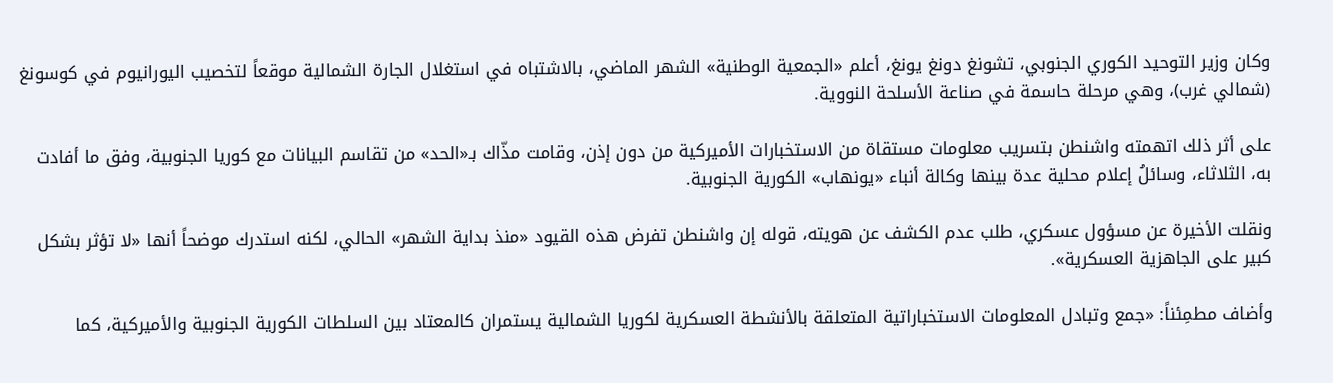وكان وزير التوحيد الكوري الجنوبي، تشونغ دونغ يونغ، أعلم «الجمعية الوطنية» الشهر الماضي، بالاشتباه في استغلال الجارة الشمالية موقعاً لتخصيب اليورانيوم في كوسونغ (شمالي غرب)، وهي مرحلة حاسمة في صناعة الأسلحة النووية.

على أثر ذلك اتهمته واشنطن بتسريب معلومات مستقاة من الاستخبارات الأميركية من دون إذن، وقامت مذّاك بـ«الحد» من تقاسم البيانات مع كوريا الجنوبية، وفق ما أفادت به، الثلاثاء، وسائلُ إعلام محلية عدة بينها وكالة أنباء «يونهاب» الكورية الجنوبية.

ونقلت الأخيرة عن مسؤول عسكري، طلب عدم الكشف عن هويته، قوله إن واشنطن تفرض هذه القيود «منذ بداية الشهر» الحالي، لكنه استدرك موضحاً أنها «لا تؤثر بشكل كبير على الجاهزية العسكرية».

وأضاف مطمِئناً: «جمع وتبادل المعلومات الاستخباراتية المتعلقة بالأنشطة العسكرية لكوريا الشمالية يستمران كالمعتاد بين السلطات الكورية الجنوبية والأميركية، كما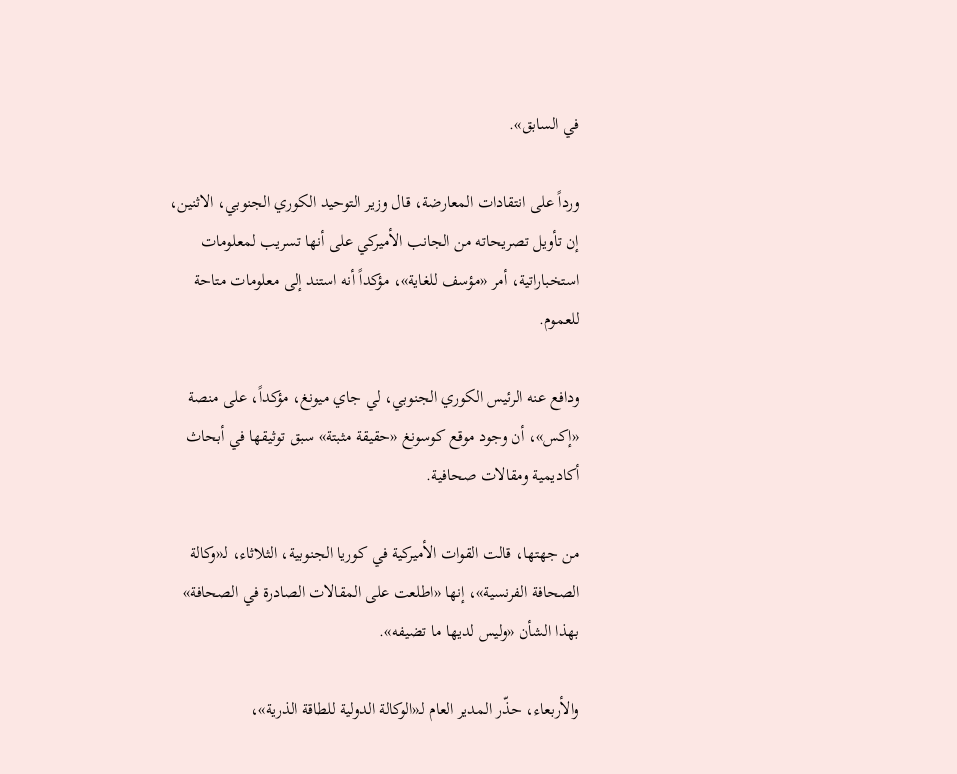في السابق».

ورداً على انتقادات المعارضة، قال وزير التوحيد الكوري الجنوبي، الاثنين، إن تأويل تصريحاته من الجانب الأميركي على أنها تسريب لمعلومات استخباراتية، أمر «مؤسف للغاية»، مؤكداً أنه استند إلى معلومات متاحة للعموم.

ودافع عنه الرئيس الكوري الجنوبي، لي جاي ميونغ، مؤكداً، على منصة «إكس»، أن وجود موقع كوسونغ «حقيقة مثبتة» سبق توثيقها في أبحاث أكاديمية ومقالات صحافية.

من جهتها، قالت القوات الأميركية في كوريا الجنوبية، الثلاثاء، لـ«وكالة الصحافة الفرنسية»، إنها «اطلعت على المقالات الصادرة في الصحافة» بهذا الشأن «وليس لديها ما تضيفه».

والأربعاء، حذّر المدير العام لـ«الوكالة الدولية للطاقة الذرية»،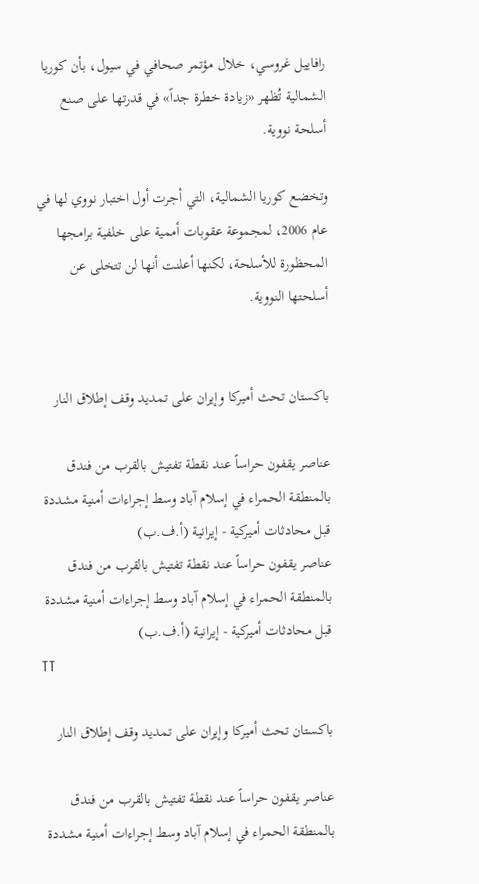رافاييل غروسي، خلال مؤتمر صحافي في سيول، بأن كوريا الشمالية تُظهر «زيادة خطرة جداً» في قدرتها على صنع أسلحة نووية.

وتخضع كوريا الشمالية، التي أجرت أول اختبار نووي لها في عام 2006، لمجموعة عقوبات أممية على خلفية برامجها المحظورة للأسلحة، لكنها أعلنت أنها لن تتخلى عن أسلحتها النووية.


باكستان تحث أميركا وإيران على تمديد وقف إطلاق النار

عناصر يقفون حراساً عند نقطة تفتيش بالقرب من فندق بالمنطقة الحمراء في إسلام آباد وسط إجراءات أمنية مشددة قبل محادثات أميركية - إيرانية (أ.ف.ب)
عناصر يقفون حراساً عند نقطة تفتيش بالقرب من فندق بالمنطقة الحمراء في إسلام آباد وسط إجراءات أمنية مشددة قبل محادثات أميركية - إيرانية (أ.ف.ب)
TT

باكستان تحث أميركا وإيران على تمديد وقف إطلاق النار

عناصر يقفون حراساً عند نقطة تفتيش بالقرب من فندق بالمنطقة الحمراء في إسلام آباد وسط إجراءات أمنية مشددة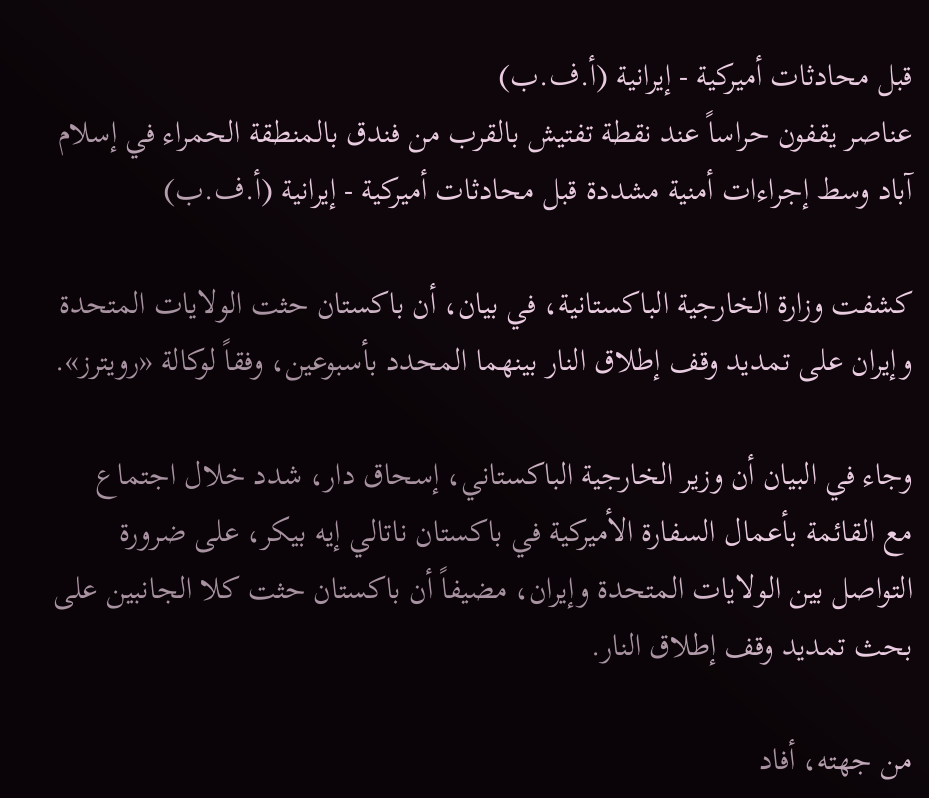قبل محادثات أميركية - إيرانية (أ.ف.ب)
عناصر يقفون حراساً عند نقطة تفتيش بالقرب من فندق بالمنطقة الحمراء في إسلام آباد وسط إجراءات أمنية مشددة قبل محادثات أميركية - إيرانية (أ.ف.ب)

كشفت وزارة الخارجية الباكستانية، في بيان، أن باكستان حثت الولايات المتحدة وإيران ‌على تمديد وقف ‌إطلاق النار ‌بينهما المحدد بأسبوعين، وفقاً لوكالة «رويترز».

وجاء في البيان أن وزير الخارجية الباكستاني، إسحاق دار، شدد خلال اجتماع مع ‌القائمة ‌بأعمال السفارة ‌الأميركية في ‌باكستان ناتالي إيه بيكر، على ضرورة التواصل بين ‌الولايات المتحدة وإيران، مضيفاً أن باكستان حثت كلا الجانبين على بحث تمديد وقف إطلاق النار.

من جهته، أفاد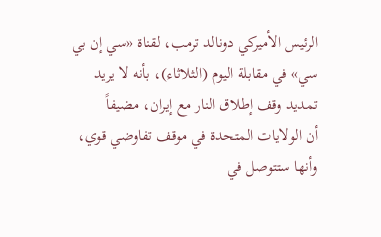الرئيس الأميركي دونالد ترمب، لقناة «سي إن بي سي» في مقابلة اليوم (الثلاثاء)، بأنه لا يريد تمديد وقف إطلاق النار مع إيران، مضيفاً أن ‌الولايات المتحدة في ‌موقف تفاوضي ‌قوي، وأنها ستتوصل في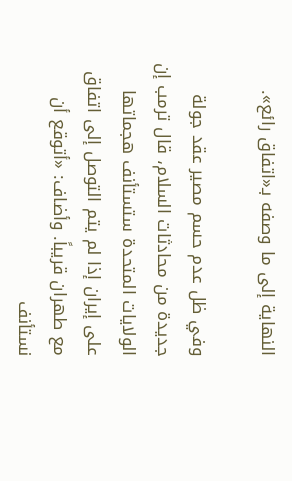النهاية إلى ما وصفه بـ«اتفاق رائع».

وفي ظل ‌عدم حسم مصير ‌عقد جولة جديدة من محادثات السلام، قال ترمب إن الولايات المتحدة ‌ستستأنف هجماتها على إيران إذا لم يتم التوصل إلى اتفاق مع طهران قريباً. وأضاف: «أتوقع أن نستأنف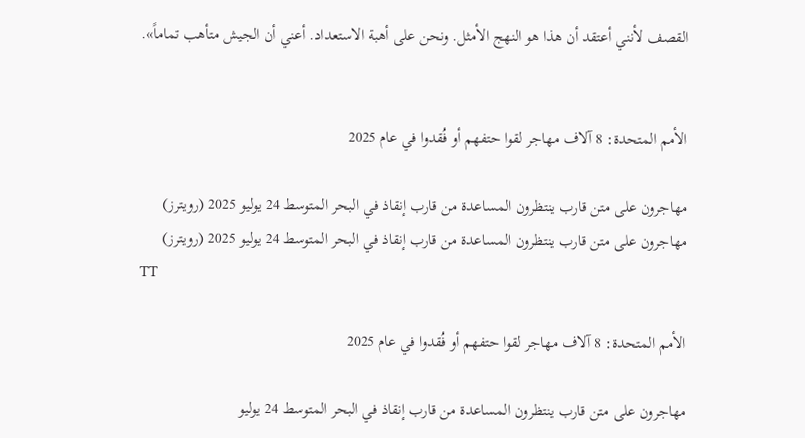القصف لأنني أعتقد أن هذا هو النهج الأمثل. ونحن على أهبة الاستعداد. أعني أن الجيش متأهب تماماً».


الأمم المتحدة: 8 آلاف مهاجر لقوا حتفهم أو فُقدوا في عام 2025

مهاجرون على متن قارب ينتظرون المساعدة من قارب إنقاذ في البحر المتوسط 24 يوليو 2025 (رويترز)
مهاجرون على متن قارب ينتظرون المساعدة من قارب إنقاذ في البحر المتوسط 24 يوليو 2025 (رويترز)
TT

الأمم المتحدة: 8 آلاف مهاجر لقوا حتفهم أو فُقدوا في عام 2025

مهاجرون على متن قارب ينتظرون المساعدة من قارب إنقاذ في البحر المتوسط 24 يوليو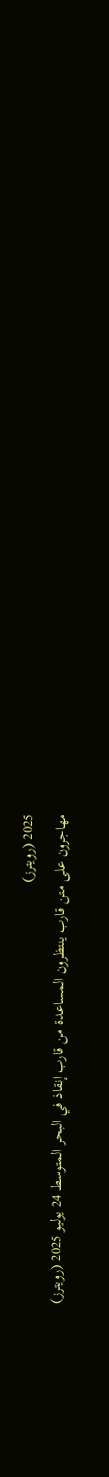2025 (رويترز)
مهاجرون على متن قارب ينتظرون المساعدة من قارب إنقاذ في البحر المتوسط 24 يوليو 2025 (رويترز)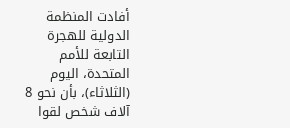أفادت المنظمة الدولية للهجرة التابعة للأمم المتحدة، اليوم (الثلاثاء)، بأن نحو 8 آلاف شخص لقوا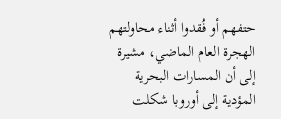حتفهم أو فُقدوا أثناء محاولتهم الهجرة العام الماضي، مشيرة إلى أن المسارات البحرية المؤدية إلى أوروبا شكلت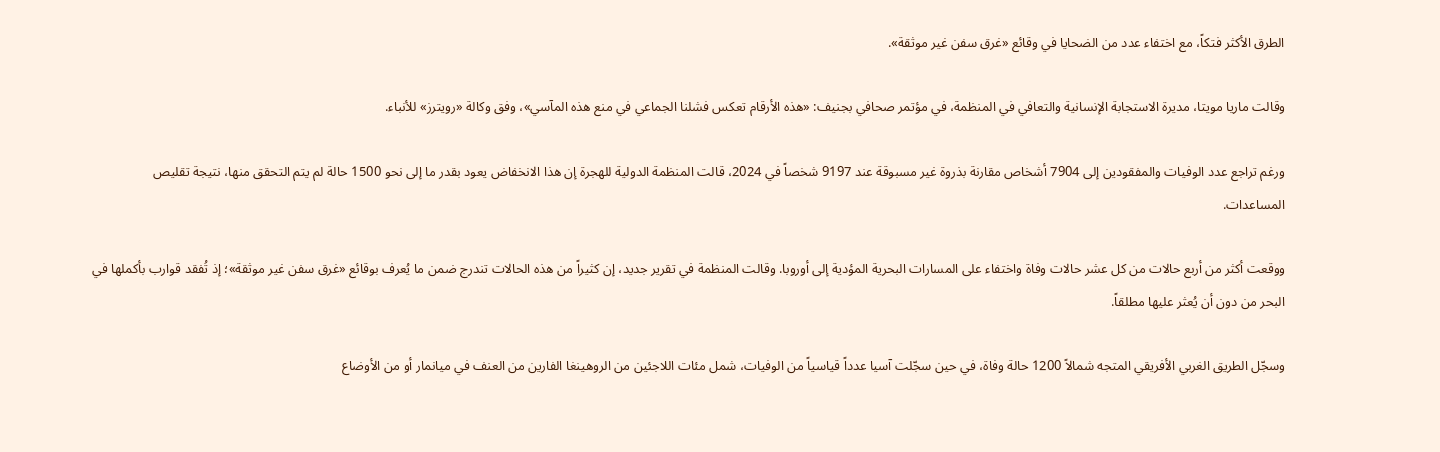الطرق الأكثر فتكاً، مع اختفاء عدد من الضحايا في وقائع «غرق سفن غير موثقة».

وقالت ماريا مويتا، مديرة الاستجابة الإنسانية والتعافي في المنظمة، في مؤتمر صحافي بجنيف: «هذه الأرقام تعكس فشلنا الجماعي في منع هذه المآسي»، وفق وكالة «رويترز» للأنباء.

ورغم تراجع عدد الوفيات والمفقودين إلى 7904 أشخاص مقارنة بذروة غير مسبوقة عند 9197 شخصاً في 2024، قالت المنظمة الدولية للهجرة إن هذا الانخفاض يعود بقدر ما إلى نحو 1500 حالة لم يتم التحقق منها، نتيجة تقليص المساعدات.

ووقعت أكثر من أربع حالات من كل عشر حالات وفاة واختفاء على المسارات البحرية المؤدية إلى أوروبا. وقالت المنظمة في تقرير جديد، إن كثيراً من هذه الحالات تندرج ضمن ما يُعرف بوقائع «غرق سفن غير موثقة»؛ إذ تُفقد قوارب بأكملها في البحر من دون أن يُعثر عليها مطلقاً.

وسجّل الطريق الغربي الأفريقي المتجه شمالاً 1200 حالة وفاة، في حين سجّلت آسيا عدداً قياسياً من الوفيات، شمل مئات اللاجئين من الروهينغا الفارين من العنف في ميانمار أو من الأوضاع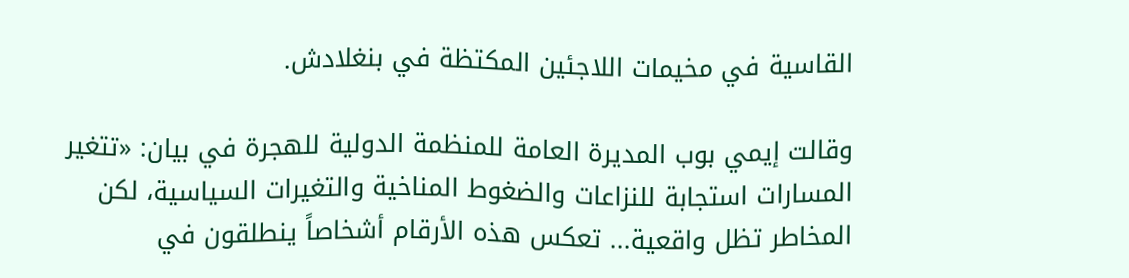القاسية في مخيمات اللاجئين المكتظة في بنغلادش.

وقالت إيمي بوب المديرة العامة للمنظمة الدولية للهجرة في بيان: «تتغير المسارات استجابة للنزاعات والضغوط المناخية والتغيرات السياسية، لكن المخاطر تظل واقعية... تعكس هذه الأرقام أشخاصاً ينطلقون في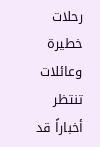رحلات خطيرة وعائلات تنتظر أخباراً قد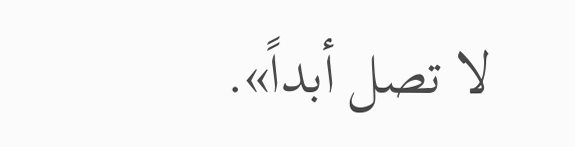لا تصل أبداً».